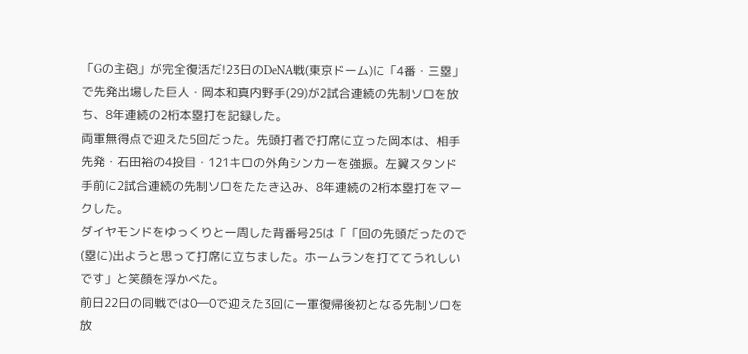「Gの主砲」が完全復活だ!23日のDeNA戦(東京ドーム)に「4番・三塁」で先発出場した巨人・岡本和真内野手(29)が2試合連続の先制ソロを放ち、8年連続の2桁本塁打を記録した。
両軍無得点で迎えた5回だった。先頭打者で打席に立った岡本は、相手先発・石田裕の4投目・121キロの外角シンカーを強振。左翼スタンド手前に2試合連続の先制ソロをたたき込み、8年連続の2桁本塁打をマークした。
ダイヤモンドをゆっくりと一周した背番号25は「「回の先頭だったので(塁に)出ようと思って打席に立ちました。ホームランを打ててうれしいです」と笑顔を浮かべた。
前日22日の同戦では0―0で迎えた3回に一軍復帰後初となる先制ソロを放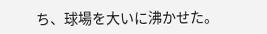ち、球場を大いに沸かせた。